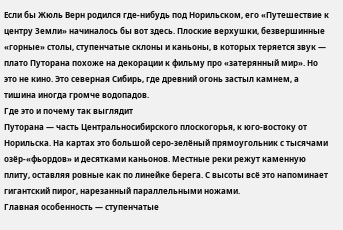Если бы Жюль Верн родился где-нибудь под Норильском, его «Путешествие к центру Земли» начиналось бы вот здесь. Плоские верхушки, безвершинные «горные» столы, ступенчатые склоны и каньоны, в которых теряется звук — плато Путорана похоже на декорации к фильму про «затерянный мир». Но это не кино. Это северная Сибирь, где древний огонь застыл камнем, а тишина иногда громче водопадов.
Где это и почему так выглядит
Путорана — часть Центральносибирского плоскогорья, к юго-востоку от Норильска. На картах это большой серо-зелёный прямоугольник с тысячами озёр-«фьордов» и десятками каньонов. Местные реки режут каменную плиту, оставляя ровные как по линейке берега. С высоты всё это напоминает гигантский пирог, нарезанный параллельными ножами.
Главная особенность — ступенчатые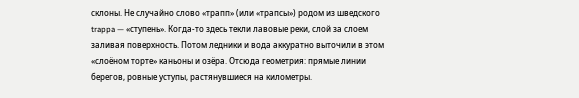склоны. Не случайно слово «трапп» (или «трапсы») родом из шведского trappa — «ступень». Когда-то здесь текли лавовые реки, слой за слоем заливая поверхность. Потом ледники и вода аккуратно выточили в этом «слоёном торте» каньоны и озёра. Отсюда геометрия: прямые линии берегов, ровные уступы, растянувшиеся на километры.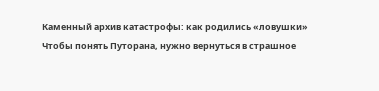Каменный архив катастрофы: как родились «ловушки»
Чтобы понять Путорана, нужно вернуться в страшное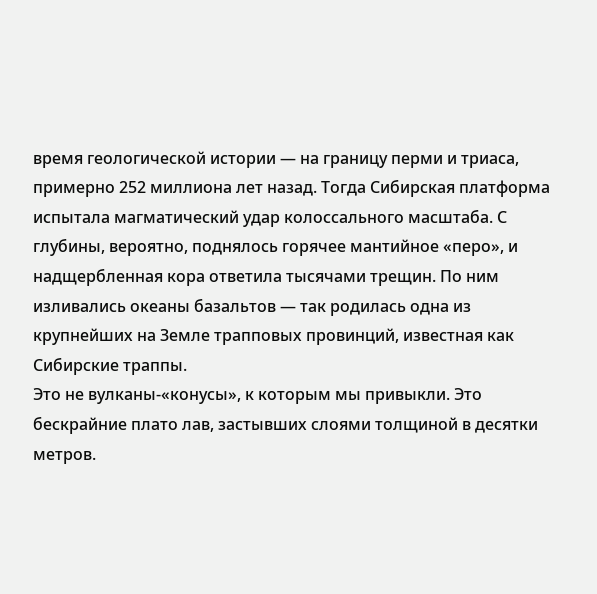время геологической истории — на границу перми и триаса, примерно 252 миллиона лет назад. Тогда Сибирская платформа испытала магматический удар колоссального масштаба. С глубины, вероятно, поднялось горячее мантийное «перо», и надщербленная кора ответила тысячами трещин. По ним изливались океаны базальтов — так родилась одна из крупнейших на Земле трапповых провинций, известная как Сибирские траппы.
Это не вулканы-«конусы», к которым мы привыкли. Это бескрайние плато лав, застывших слоями толщиной в десятки метров.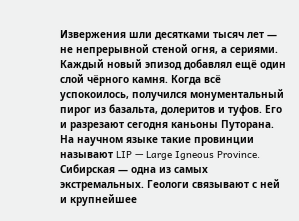Извержения шли десятками тысяч лет — не непрерывной стеной огня, а сериями. Каждый новый эпизод добавлял ещё один слой чёрного камня. Когда всё успокоилось, получился монументальный пирог из базальта, долеритов и туфов. Его и разрезают сегодня каньоны Путорана.
На научном языке такие провинции называют LIP — Large Igneous Province. Сибирская — одна из самых экстремальных. Геологи связывают с ней и крупнейшее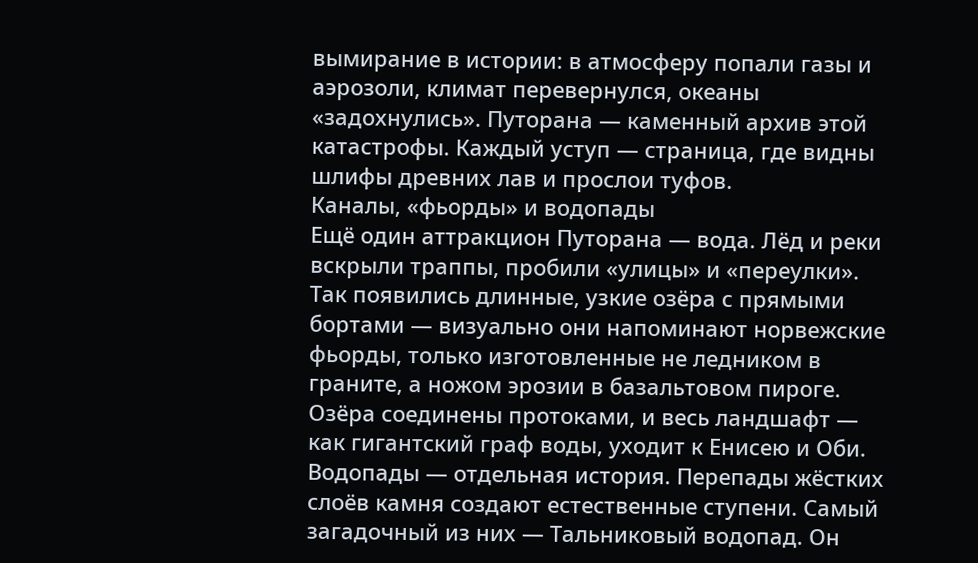вымирание в истории: в атмосферу попали газы и аэрозоли, климат перевернулся, океаны «задохнулись». Путорана — каменный архив этой катастрофы. Каждый уступ — страница, где видны шлифы древних лав и прослои туфов.
Каналы, «фьорды» и водопады
Ещё один аттракцион Путорана — вода. Лёд и реки вскрыли траппы, пробили «улицы» и «переулки». Так появились длинные, узкие озёра с прямыми бортами — визуально они напоминают норвежские фьорды, только изготовленные не ледником в граните, а ножом эрозии в базальтовом пироге. Озёра соединены протоками, и весь ландшафт — как гигантский граф воды, уходит к Енисею и Оби.
Водопады — отдельная история. Перепады жёстких слоёв камня создают естественные ступени. Самый загадочный из них — Тальниковый водопад. Он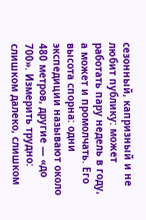сезонный, капризный и не любит публику: может работать пару недель в году, а может и промолчать. Его высота спорна: одни экспедиции называют около 480 метров, другие — «до 700». Измерить трудно: слишком далеко, слишком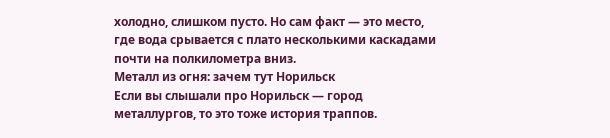холодно, слишком пусто. Но сам факт — это место, где вода срывается с плато несколькими каскадами почти на полкилометра вниз.
Металл из огня: зачем тут Норильск
Если вы слышали про Норильск — город металлургов, то это тоже история траппов.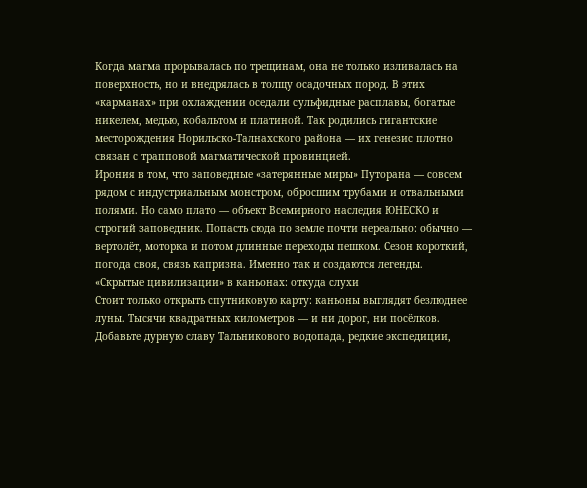Когда магма прорывалась по трещинам, она не только изливалась на поверхность, но и внедрялась в толщу осадочных пород. В этих «карманах» при охлаждении оседали сульфидные расплавы, богатые никелем, медью, кобальтом и платиной. Так родились гигантские месторождения Норильско-Талнахского района — их генезис плотно связан с трапповой магматической провинцией.
Ирония в том, что заповедные «затерянные миры» Путорана — совсем рядом с индустриальным монстром, обросшим трубами и отвальными полями. Но само плато — объект Всемирного наследия ЮНЕСКО и строгий заповедник. Попасть сюда по земле почти нереально: обычно — вертолёт, моторка и потом длинные переходы пешком. Сезон короткий, погода своя, связь капризна. Именно так и создаются легенды.
«Скрытые цивилизации» в каньонах: откуда слухи
Стоит только открыть спутниковую карту: каньоны выглядят безлюднее луны. Тысячи квадратных километров — и ни дорог, ни посёлков. Добавьте дурную славу Тальникового водопада, редкие экспедиции,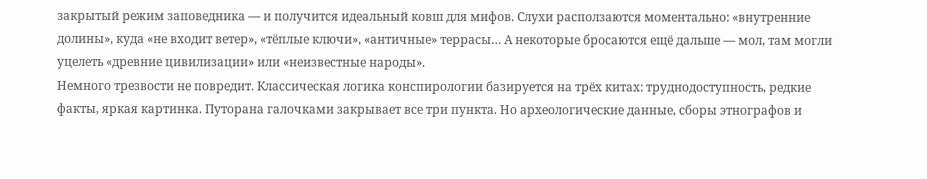закрытый режим заповедника — и получится идеальный ковш для мифов. Слухи расползаются моментально: «внутренние долины», куда «не входит ветер», «тёплые ключи», «античные» террасы… А некоторые бросаются ещё дальше — мол, там могли уцелеть «древние цивилизации» или «неизвестные народы».
Немного трезвости не повредит. Классическая логика конспирологии базируется на трёх китах: труднодоступность, редкие факты, яркая картинка. Путорана галочками закрывает все три пункта. Но археологические данные, сборы этнографов и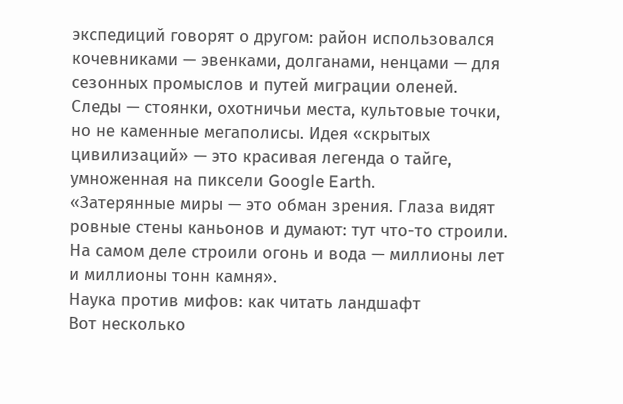экспедиций говорят о другом: район использовался кочевниками — эвенками, долганами, ненцами — для сезонных промыслов и путей миграции оленей. Следы — стоянки, охотничьи места, культовые точки, но не каменные мегаполисы. Идея «скрытых цивилизаций» — это красивая легенда о тайге, умноженная на пиксели Google Earth.
«Затерянные миры — это обман зрения. Глаза видят ровные стены каньонов и думают: тут что-то строили. На самом деле строили огонь и вода — миллионы лет и миллионы тонн камня».
Наука против мифов: как читать ландшафт
Вот несколько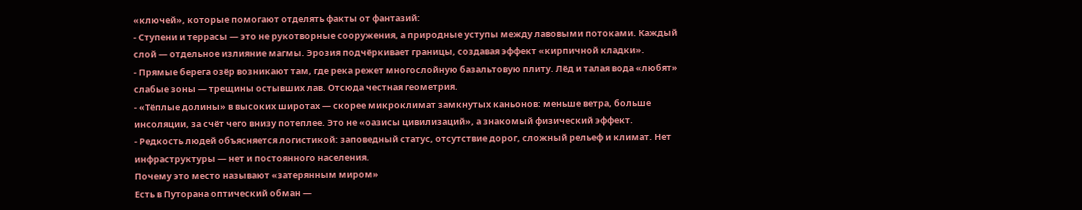«ключей», которые помогают отделять факты от фантазий:
- Ступени и террасы — это не рукотворные сооружения, а природные уступы между лавовыми потоками. Каждый слой — отдельное излияние магмы. Эрозия подчёркивает границы, создавая эффект «кирпичной кладки».
- Прямые берега озёр возникают там, где река режет многослойную базальтовую плиту. Лёд и талая вода «любят» слабые зоны — трещины остывших лав. Отсюда честная геометрия.
- «Тёплые долины» в высоких широтах — скорее микроклимат замкнутых каньонов: меньше ветра, больше инсоляции, за счёт чего внизу потеплее. Это не «оазисы цивилизаций», а знакомый физический эффект.
- Редкость людей объясняется логистикой: заповедный статус, отсутствие дорог, сложный рельеф и климат. Нет инфраструктуры — нет и постоянного населения.
Почему это место называют «затерянным миром»
Есть в Путорана оптический обман —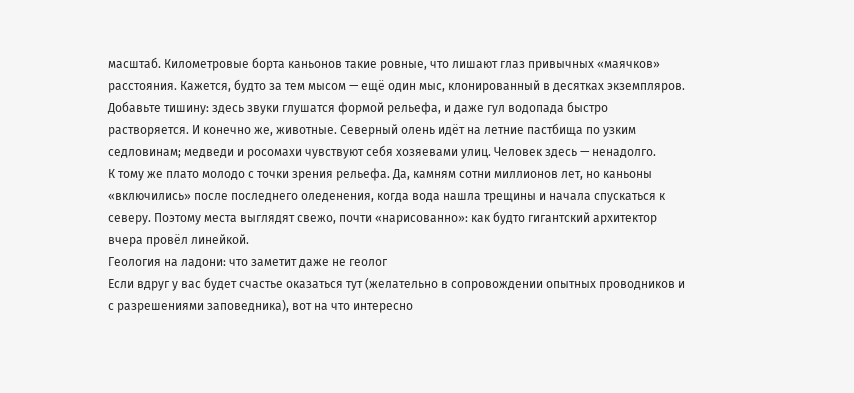масштаб. Километровые борта каньонов такие ровные, что лишают глаз привычных «маячков» расстояния. Кажется, будто за тем мысом — ещё один мыс, клонированный в десятках экземпляров. Добавьте тишину: здесь звуки глушатся формой рельефа, и даже гул водопада быстро растворяется. И конечно же, животные. Северный олень идёт на летние пастбища по узким седловинам; медведи и росомахи чувствуют себя хозяевами улиц. Человек здесь — ненадолго.
К тому же плато молодо с точки зрения рельефа. Да, камням сотни миллионов лет, но каньоны «включились» после последнего оледенения, когда вода нашла трещины и начала спускаться к северу. Поэтому места выглядят свежо, почти «нарисованно»: как будто гигантский архитектор вчера провёл линейкой.
Геология на ладони: что заметит даже не геолог
Если вдруг у вас будет счастье оказаться тут (желательно в сопровождении опытных проводников и с разрешениями заповедника), вот на что интересно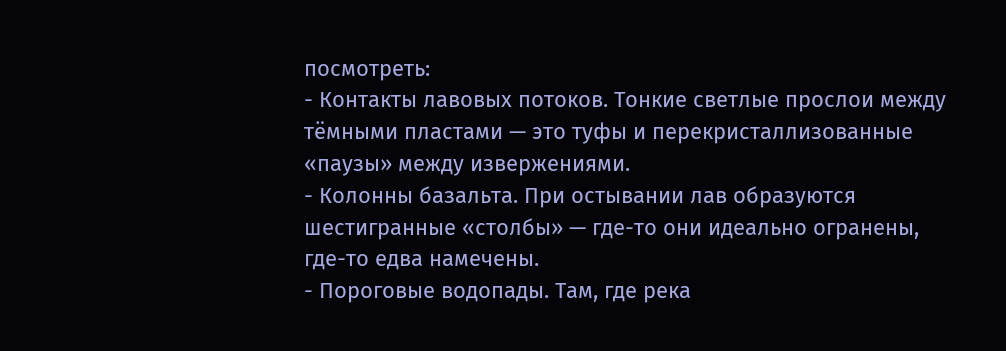посмотреть:
- Контакты лавовых потоков. Тонкие светлые прослои между тёмными пластами — это туфы и перекристаллизованные «паузы» между извержениями.
- Колонны базальта. При остывании лав образуются шестигранные «столбы» — где-то они идеально огранены, где-то едва намечены.
- Пороговые водопады. Там, где река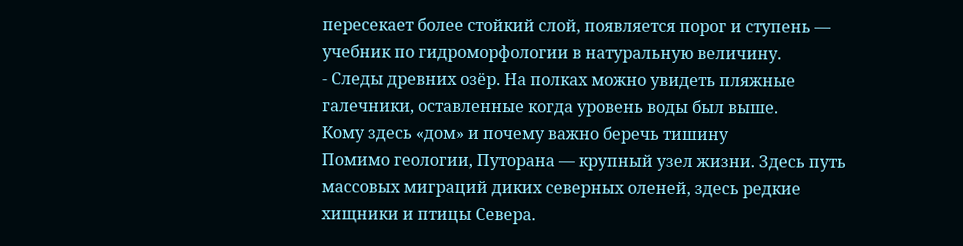пересекает более стойкий слой, появляется порог и ступень — учебник по гидроморфологии в натуральную величину.
- Следы древних озёр. На полках можно увидеть пляжные галечники, оставленные когда уровень воды был выше.
Кому здесь «дом» и почему важно беречь тишину
Помимо геологии, Путорана — крупный узел жизни. Здесь путь массовых миграций диких северных оленей, здесь редкие хищники и птицы Севера.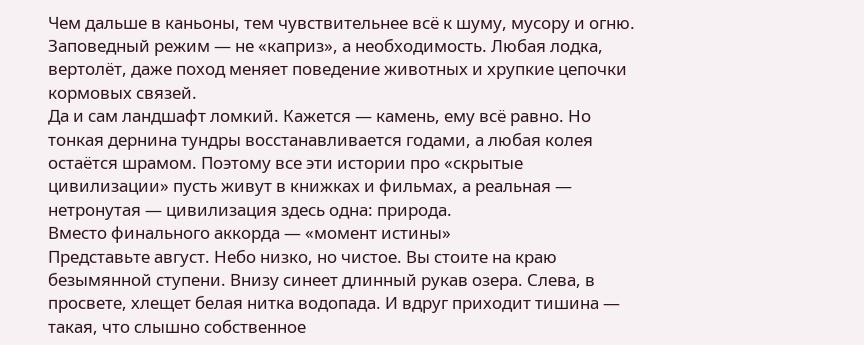Чем дальше в каньоны, тем чувствительнее всё к шуму, мусору и огню. Заповедный режим — не «каприз», а необходимость. Любая лодка, вертолёт, даже поход меняет поведение животных и хрупкие цепочки кормовых связей.
Да и сам ландшафт ломкий. Кажется — камень, ему всё равно. Но тонкая дернина тундры восстанавливается годами, а любая колея остаётся шрамом. Поэтому все эти истории про «скрытые цивилизации» пусть живут в книжках и фильмах, а реальная — нетронутая — цивилизация здесь одна: природа.
Вместо финального аккорда — «момент истины»
Представьте август. Небо низко, но чистое. Вы стоите на краю безымянной ступени. Внизу синеет длинный рукав озера. Слева, в просвете, хлещет белая нитка водопада. И вдруг приходит тишина — такая, что слышно собственное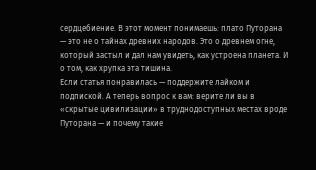сердцебиение. В этот момент понимаешь: плато Путорана — это не о тайнах древних народов. Это о древнем огне, который застыл и дал нам увидеть, как устроена планета. И о том, как хрупка эта тишина.
Если статья понравилась — поддержите лайком и подпиской. А теперь вопрос к вам: верите ли вы в «скрытые цивилизации» в труднодоступных местах вроде Путорана — и почему такие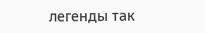легенды так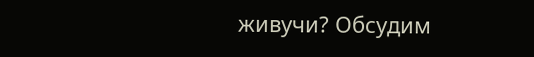живучи? Обсудим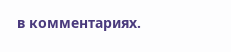в комментариях.